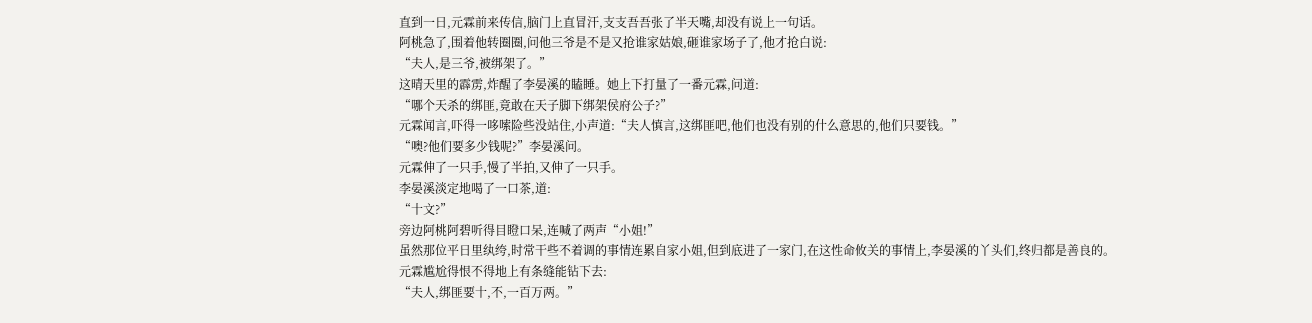直到一日,元霖前来传信,脑门上直冒汗,支支吾吾张了半天嘴,却没有说上一句话。
阿桃急了,围着他转圈圈,问他三爷是不是又抢谁家姑娘,砸谁家场子了,他才抢白说:
“夫人,是三爷,被绑架了。”
这晴天里的霹雳,炸醒了李晏溪的瞌睡。她上下打量了一番元霖,问道:
“哪个天杀的绑匪,竟敢在天子脚下绑架侯府公子?”
元霖闻言,吓得一哆嗦险些没站住,小声道:“夫人慎言,这绑匪吧,他们也没有别的什么意思的,他们只要钱。”
“噢?他们要多少钱呢?”李晏溪问。
元霖伸了一只手,慢了半拍,又伸了一只手。
李晏溪淡定地喝了一口茶,道:
“十文?”
旁边阿桃阿碧听得目瞪口呆,连喊了两声“小姐!”
虽然那位平日里纨绔,时常干些不着调的事情连累自家小姐,但到底进了一家门,在这性命攸关的事情上,李晏溪的丫头们,终归都是善良的。
元霖尴尬得恨不得地上有条缝能钻下去:
“夫人,绑匪要十,不,一百万两。”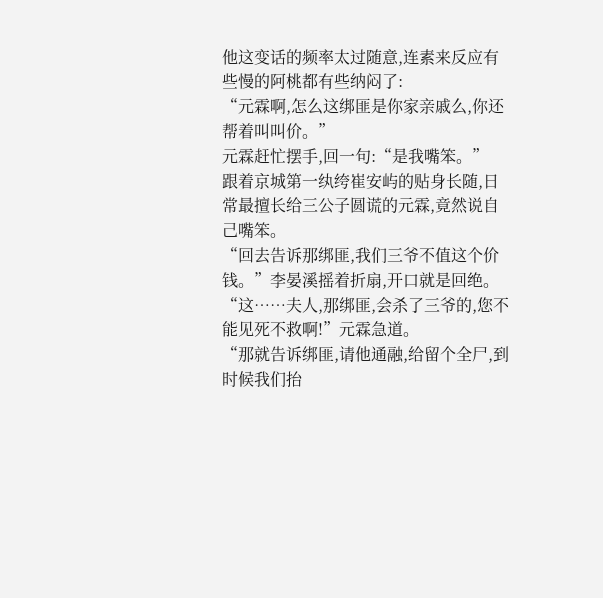他这变话的频率太过随意,连素来反应有些慢的阿桃都有些纳闷了:
“元霖啊,怎么这绑匪是你家亲戚么,你还帮着叫叫价。”
元霖赶忙摆手,回一句:“是我嘴笨。”
跟着京城第一纨绔崔安屿的贴身长随,日常最擅长给三公子圆谎的元霖,竟然说自己嘴笨。
“回去告诉那绑匪,我们三爷不值这个价钱。”李晏溪摇着折扇,开口就是回绝。
“这……夫人,那绑匪,会杀了三爷的,您不能见死不救啊!”元霖急道。
“那就告诉绑匪,请他通融,给留个全尸,到时候我们抬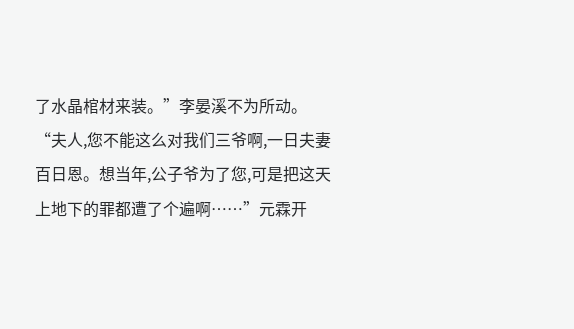了水晶棺材来装。”李晏溪不为所动。
“夫人,您不能这么对我们三爷啊,一日夫妻百日恩。想当年,公子爷为了您,可是把这天上地下的罪都遭了个遍啊……”元霖开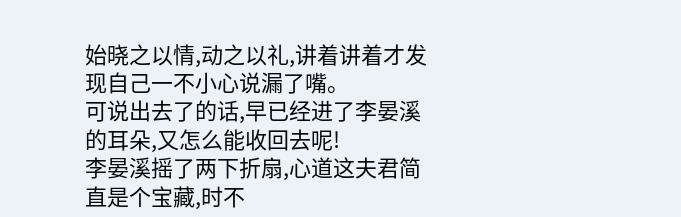始晓之以情,动之以礼,讲着讲着才发现自己一不小心说漏了嘴。
可说出去了的话,早已经进了李晏溪的耳朵,又怎么能收回去呢!
李晏溪摇了两下折扇,心道这夫君简直是个宝藏,时不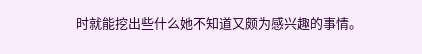时就能挖出些什么她不知道又颇为感兴趣的事情。